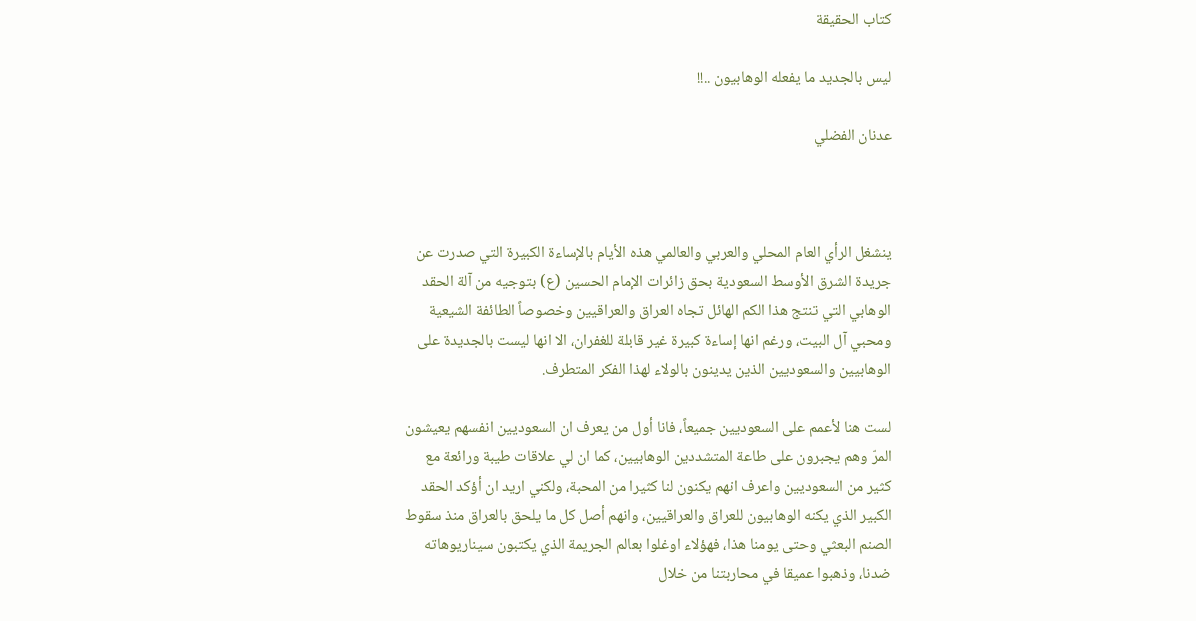كتاب الحقيقة

ليس بالجديد ما يفعله الوهابيون ..!!

عدنان الفضلي



ينشغل الرأي العام المحلي والعربي والعالمي هذه الأيام بالإساءة الكبيرة التي صدرت عن جريدة الشرق الأوسط السعودية بحق زائرات الإمام الحسين (ع) بتوجيه من آلة الحقد الوهابي التي تنتج هذا الكم الهائل تجاه العراق والعراقيين وخصوصاً الطائفة الشيعية ومحبي آل البيت، ورغم انها إساءة كبيرة غير قابلة للغفران، الا انها ليست بالجديدة على الوهابيين والسعوديين الذين يدينون بالولاء لهذا الفكر المتطرف.

لست هنا لأعمم على السعوديين جميعاً، فانا أول من يعرف ان السعوديين انفسهم يعيشون المرّ وهم يجبرون على طاعة المتشددين الوهابيين، كما ان لي علاقات طيبة ورائعة مع كثير من السعوديين واعرف انهم يكنون لنا كثيرا من المحبة، ولكني اريد ان أؤكد الحقد الكبير الذي يكنه الوهابيون للعراق والعراقيين، وانهم أصل كل ما يلحق بالعراق منذ سقوط الصنم البعثي وحتى يومنا هذا، فهؤلاء اوغلوا بعالم الجريمة الذي يكتبون سيناريوهاته ضدنا، وذهبوا عميقا في محاربتنا من خلال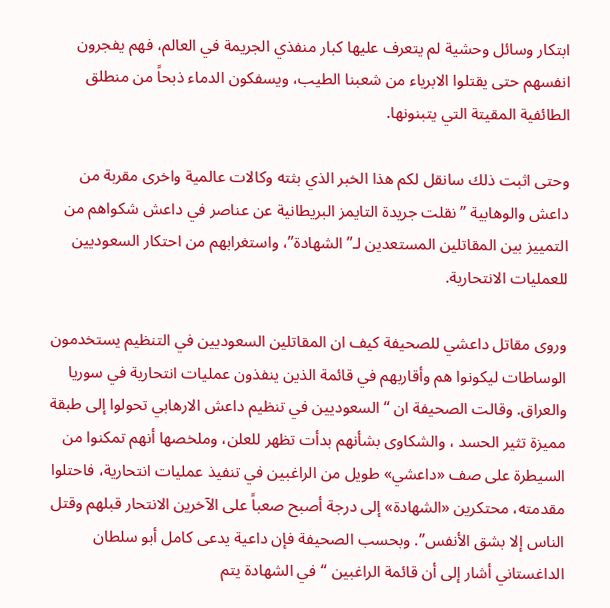ابتكار وسائل وحشية لم يتعرف عليها كبار منفذي الجريمة في العالم، فهم يفجرون انفسهم حتى يقتلوا الابرياء من شعبنا الطيب، ويسفكون الدماء ذبحاً من منطلق الطائفية المقيتة التي يتبنونها.

وحتى اثبت ذلك سانقل لكم هذا الخبر الذي بثته وكالات عالمية واخرى مقربة من داعش والوهابية ” نقلت جريدة التايمز البريطانية عن عناصر في داعش شكواهم من التمييز بين المقاتلين المستعدين لـ”الشهادة”، واستغرابهم من احتكار السعوديين للعمليات الانتحارية.

وروى مقاتل داعشي للصحيفة كيف ان المقاتلين السعوديين في التنظيم يستخدمون الوساطات ليكونوا هم وأقاربهم في قائمة الذين ينفذون عمليات انتحارية في سوريا والعراق. وقالت الصحيفة ان “السعوديين في تنظيم داعش الارهابي تحولوا إلى طبقة مميزة تثير الحسد ، والشكاوى بشأنهم بدأت تظهر للعلن، وملخصها أنهم تمكنوا من السيطرة على صف «داعشي» طويل من الراغبين في تنفيذ عمليات انتحارية، فاحتلوا مقدمته، محتكرين «الشهادة» إلى درجة أصبح صعباً على الآخرين الانتحار قبلهم وقتل الناس إلا بشق الأنفس”. وبحسب الصحيفة فإن داعية يدعى كامل أبو سلطان الداغستاني أشار إلى أن قائمة الراغبين “في الشهادة يتم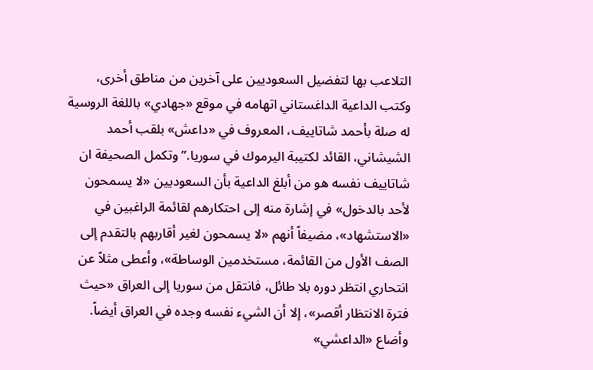التلاعب بها لتفضيل السعوديين على آخرين من مناطق أخرى، وكتب الداعية الداغستاني اتهامه في موقع «جهادي» باللغة الروسية له صلة بأحمد شاتاييف، المعروف في «داعش» بلقب أحمد الشيشاني، القائد لكتيبة اليرموك في سوريا.” وتكمل الصحيفة ان شاتاييف نفسه هو من أبلغ الداعية بأن السعوديين «لا يسمحون لأحد بالدخول» في إشارة منه إلى احتكارهم لقائمة الراغبين في «الاستشهاد»، مضيفاً أنهم «لا يسمحون لغير أقاربهم بالتقدم إلى الصف الأول من القائمة، مستخدمين الوساطة»، وأعطى مثلاً عن انتحاري انتظر دوره بلا طائل، فانتقل من سوريا إلى العراق «حيث فترة الانتظار أقصر»، إلا أن الشيء نفسه وجده في العراق أيضاً. وأضاع «الداعشي»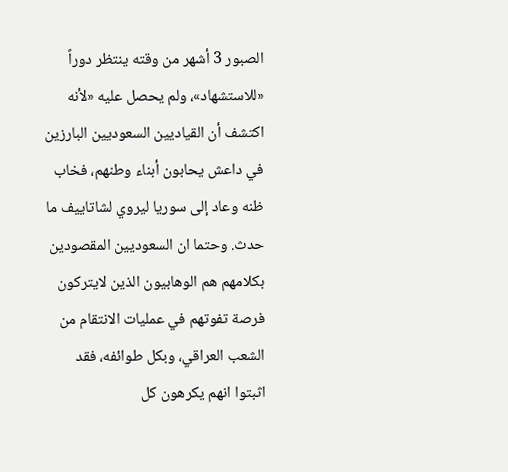الصبور 3 أشهر من وقته ينتظر دوراً «للاستشهاد»، ولم يحصل عليه «لأنه اكتشف أن القياديين السعوديين البارزين في داعش يحابون أبناء وطنهم، فخاب ظنه وعاد إلى سوريا ليروي لشاتاييف ما حدث. وحتما ان السعوديين المقصودين بكلامهم هم الوهابيون الذين لايتركون فرصة تفوتهم في عمليات الانتقام من الشعب العراقي، وبكل طوائفه، فقد اثبتوا انهم يكرهون كل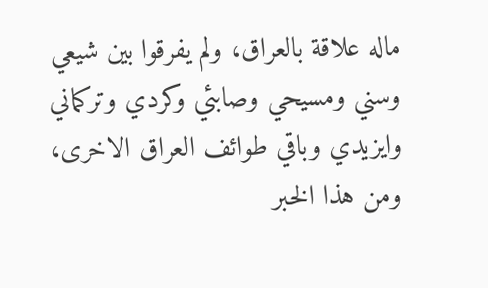ماله علاقة بالعراق، ولم يفرقوا بين شيعي وسني ومسيحي وصابئي وكردي وتركماني وايزيدي وباقي طوائف العراق الاخرى، ومن هذا الخبر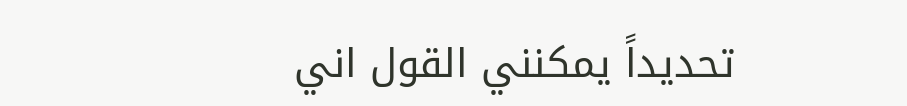تحديداً يمكنني القول اني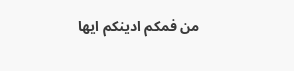من فمكم ادينكم ايها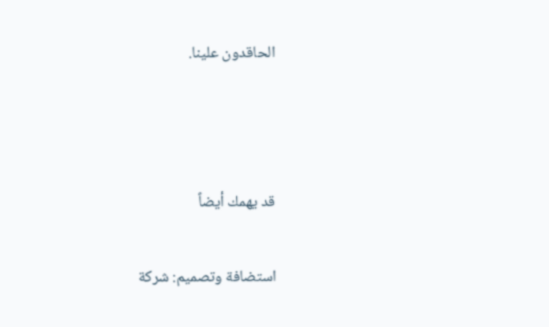الحاقدون علينا.



قد يهمك أيضاً

استضافة وتصميم: شركة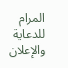المرام للدعاية والإعلان